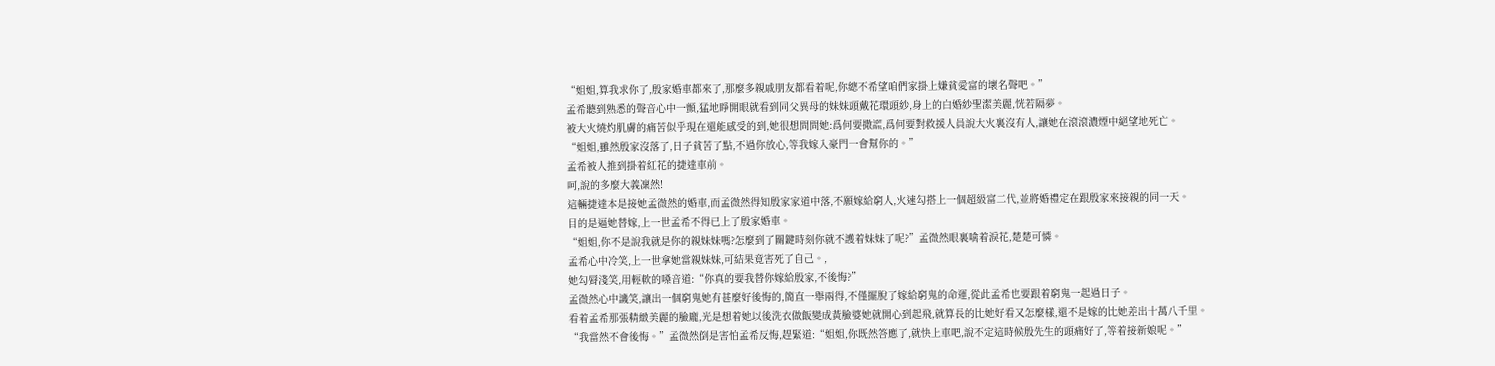“姐姐,算我求你了,殷家婚車都來了,那麼多親戚朋友都看着呢,你總不希望咱們家掛上嫌貧愛富的壞名聲吧。”
孟希聽到熟悉的聲音心中一顫,猛地睜開眼就看到同父異母的妹妹頭戴花環頭紗,身上的白婚紗聖潔美麗,恍若隔夢。
被大火燒灼肌膚的痛苦似乎現在還能感受的到,她很想問問她:爲何要撒謊,爲何要對救援人員說大火裏沒有人,讓她在滾滾濃煙中絕望地死亡。
“姐姐,雖然殷家沒落了,日子貧苦了點,不過你放心,等我嫁入豪門一會幫你的。”
孟希被人推到掛着紅花的捷達車前。
呵,說的多麼大義凜然!
這輛捷達本是接她孟微然的婚車,而孟微然得知殷家家道中落,不願嫁給窮人,火速勾搭上一個超級富二代,並將婚禮定在跟殷家來接親的同一天。
目的是逼她替嫁,上一世孟希不得已上了殷家婚車。
“姐姐,你不是說我就是你的親妹妹嗎?怎麼到了關鍵時刻你就不護着妹妹了呢?”孟微然眼裏噙着淚花,楚楚可憐。
孟希心中冷笑,上一世拿她當親妹妹,可結果竟害死了自己。,
她勾脣淺笑,用輕軟的嗓音道:“你真的要我替你嫁給殷家,不後悔?”
孟微然心中譏笑,讓出一個窮鬼她有甚麼好後悔的,簡直一舉兩得,不僅擺脫了嫁給窮鬼的命運,從此孟希也要跟着窮鬼一起過日子。
看着孟希那張精緻美麗的臉龐,光是想着她以後洗衣做飯變成黃臉婆她就開心到起飛,就算長的比她好看又怎麼樣,還不是嫁的比她差出十萬八千里。
“我當然不會後悔。”孟微然倒是害怕孟希反悔,趕緊道:“姐姐,你既然答應了,就快上車吧,說不定這時候殷先生的頭痛好了,等着接新娘呢。”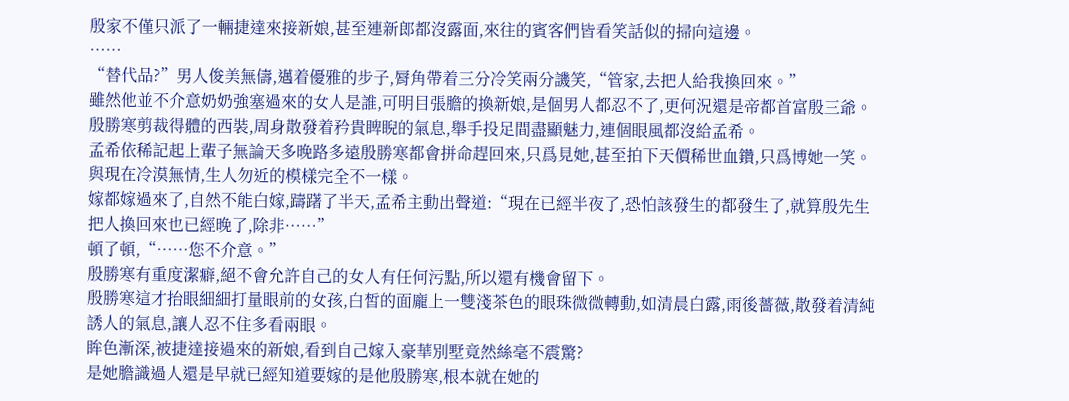殷家不僅只派了一輛捷達來接新娘,甚至連新郎都沒露面,來往的賓客們皆看笑話似的掃向這邊。
……
“替代品?”男人俊美無儔,邁着優雅的步子,脣角帶着三分冷笑兩分譏笑,“管家,去把人給我換回來。”
雖然他並不介意奶奶強塞過來的女人是誰,可明目張膽的換新娘,是個男人都忍不了,更何況還是帝都首富殷三爺。
殷勝寒剪裁得體的西裝,周身散發着矜貴睥睨的氣息,舉手投足間盡顯魅力,連個眼風都沒給孟希。
孟希依稀記起上輩子無論天多晚路多遠殷勝寒都會拼命趕回來,只爲見她,甚至拍下天價稀世血鑽,只爲博她一笑。
與現在冷漠無情,生人勿近的模樣完全不一樣。
嫁都嫁過來了,自然不能白嫁,躊躇了半天,孟希主動出聲道:“現在已經半夜了,恐怕該發生的都發生了,就算殷先生把人換回來也已經晚了,除非……”
頓了頓,“……您不介意。”
殷勝寒有重度潔癖,絕不會允許自己的女人有任何污點,所以還有機會留下。
殷勝寒這才抬眼細細打量眼前的女孩,白皙的面龐上一雙淺茶色的眼珠微微轉動,如清晨白露,雨後薔薇,散發着清純誘人的氣息,讓人忍不住多看兩眼。
眸色漸深,被捷達接過來的新娘,看到自己嫁入豪華別墅竟然絲毫不震驚?
是她膽識過人還是早就已經知道要嫁的是他殷勝寒,根本就在她的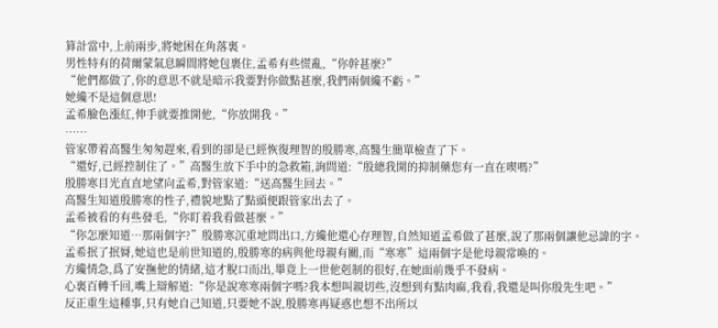算計當中,上前兩步,將她困在角落裏。
男性特有的荷爾蒙氣息瞬間將她包裹住,孟希有些慌亂,“你幹甚麼?”
“他們都做了,你的意思不就是暗示我要對你做點甚麼,我們兩個纔不虧。”
她纔不是這個意思!
孟希臉色漲紅,伸手就要推開他,“你放開我。”
……
管家帶着高醫生匆匆趕來,看到的卻是已經恢復理智的殷勝寒,高醫生簡單檢查了下。
“還好,已經控制住了。”高醫生放下手中的急救箱,詢問道:“殷總我開的抑制藥您有一直在喫嗎?”
殷勝寒目光直直地望向孟希,對管家道:“送高醫生回去。”
高醫生知道殷勝寒的性子,禮貌地點了點頭便跟管家出去了。
孟希被看的有些發毛,“你盯着我看做甚麼。”
“你怎麼知道…那兩個字?”殷勝寒沉重地問出口,方纔他還心存理智,自然知道孟希做了甚麼,說了那兩個讓他忌諱的字。
孟希抿了抿脣,她這也是前世知道的,殷勝寒的病與他母親有關,而“寒寒”這兩個字是他母親常喚的。
方纔情急,爲了安撫他的情緒,這才脫口而出,畢竟上一世他剋制的很好,在她面前幾乎不發病。
心裏百轉千回,嘴上辯解道:“你是說寒寒兩個字嗎?我本想叫親切些,沒想到有點肉麻,我看,我還是叫你殷先生吧。”
反正重生這種事,只有她自己知道,只要她不說,殷勝寒再疑惑也想不出所以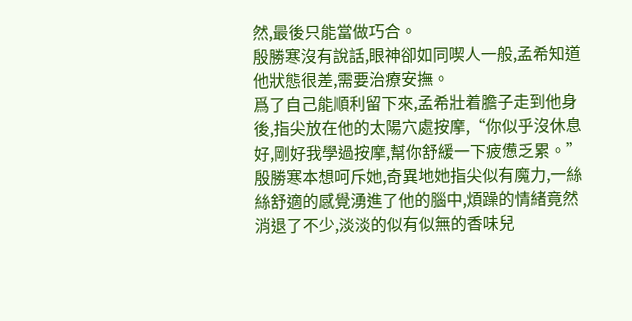然,最後只能當做巧合。
殷勝寒沒有說話,眼神卻如同喫人一般,孟希知道他狀態很差,需要治療安撫。
爲了自己能順利留下來,孟希壯着膽子走到他身後,指尖放在他的太陽穴處按摩,“你似乎沒休息好,剛好我學過按摩,幫你舒緩一下疲憊乏累。”
殷勝寒本想呵斥她,奇異地她指尖似有魔力,一絲絲舒適的感覺湧進了他的腦中,煩躁的情緒竟然消退了不少,淡淡的似有似無的香味兒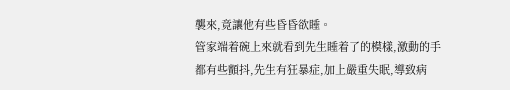襲來,竟讓他有些昏昏欲睡。
管家端着碗上來就看到先生睡着了的模樣,激動的手都有些顫抖,先生有狂暴症,加上嚴重失眠,導致病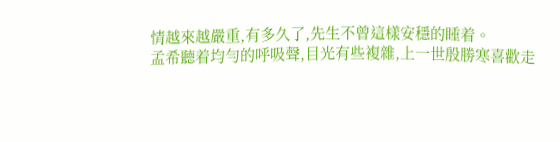情越來越嚴重,有多久了,先生不曾這樣安穩的睡着。
孟希聽着均勻的呼吸聲,目光有些複雜,上一世殷勝寒喜歡走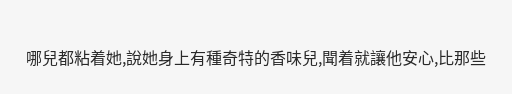哪兒都粘着她,說她身上有種奇特的香味兒,聞着就讓他安心,比那些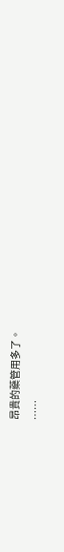昂貴的藥管用多了。
……